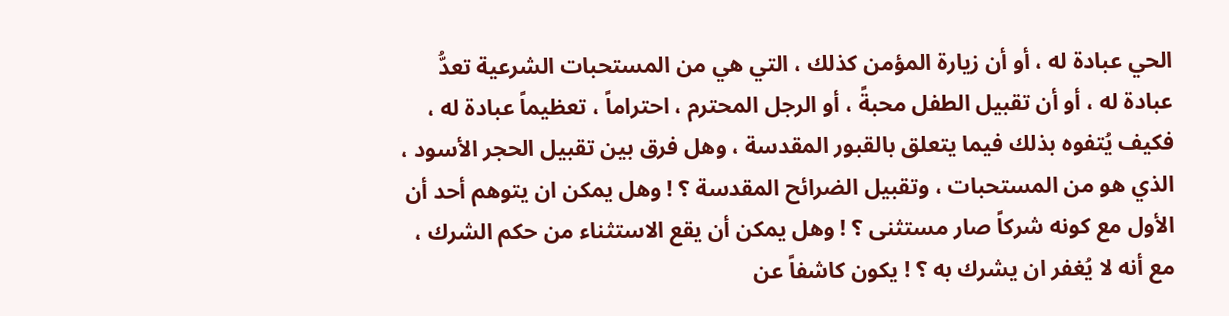الحي عبادة له ، أو أن زيارة المؤمن كذلك ، التي هي من المستحبات الشرعية تعدُّ عبادة له ، أو أن تقبيل الطفل محبةً ، أو الرجل المحترم ، احتراماً ، تعظيماً عبادة له ، فكيف يُتفوه بذلك فيما يتعلق بالقبور المقدسة ، وهل فرق بين تقبيل الحجر الأسود ، الذي هو من المستحبات ، وتقبيل الضرائح المقدسة ؟ ! وهل يمكن ان يتوهم أحد أن الأول مع كونه شركاً صار مستثنى ؟ ! وهل يمكن أن يقع الاستثناء من حكم الشرك ، مع أنه لا يُغفر ان يشرك به ؟ ! يكون كاشفاً عن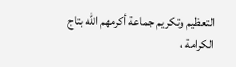التعظيم وتكريم جماعة أكرمهم الله بتاج الكرامة ،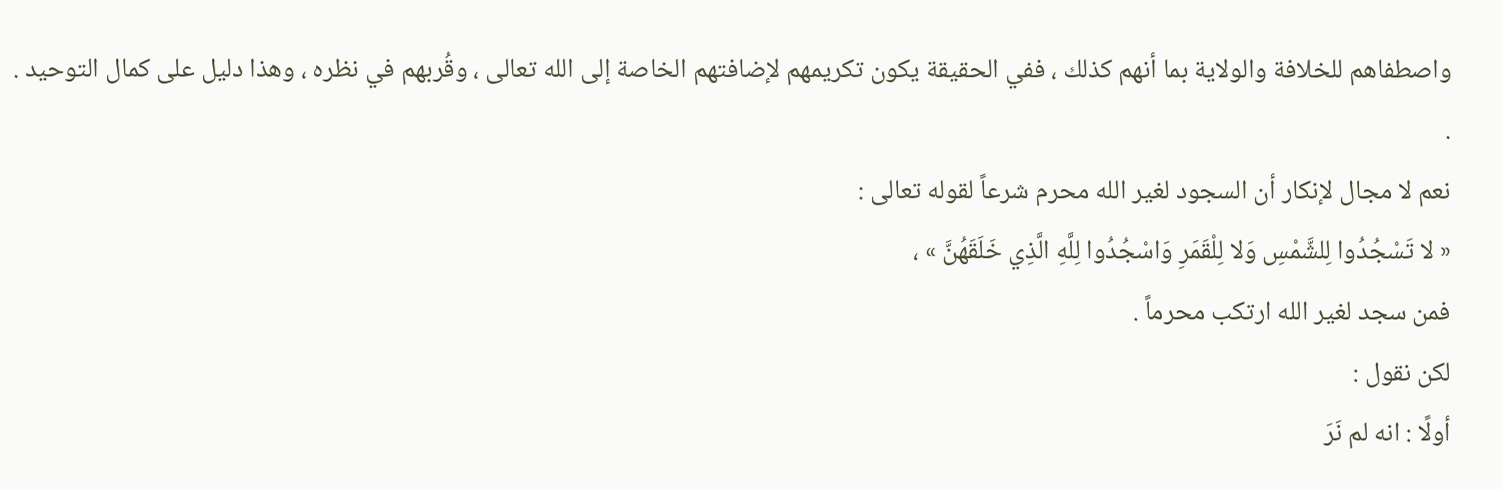واصطفاهم للخلافة والولاية بما أنهم كذلك ، ففي الحقيقة يكون تكريمهم لإضافتهم الخاصة إلى الله تعالى ، وقُربهم في نظره ، وهذا دليل على كمال التوحيد . .
نعم لا مجال لإنكار أن السجود لغير الله محرم شرعاً لقوله تعالى :
« لا تَسْجُدُوا لِلشَّمْسِ وَلا لِلْقَمَرِ وَاسْجُدُوا لِلَّهِ الَّذِي خَلَقَهُنَّ » ،
فمن سجد لغير الله ارتكب محرماً .
لكن نقول :
أولًا : انه لم نَرَ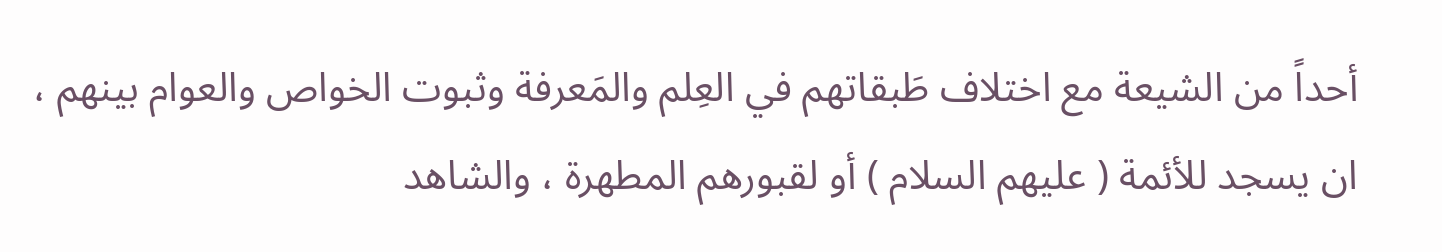أحداً من الشيعة مع اختلاف طَبقاتهم في العِلم والمَعرفة وثبوت الخواص والعوام بينهم ، ان يسجد للأئمة ( عليهم السلام ) أو لقبورهم المطهرة ، والشاهد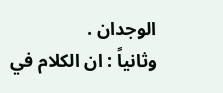الوجدان .
وثانياً : ان الكلام في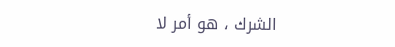الشرك ، هو أمر لا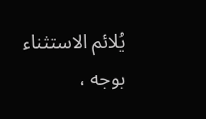يُلائم الاستثناء بوجه ،